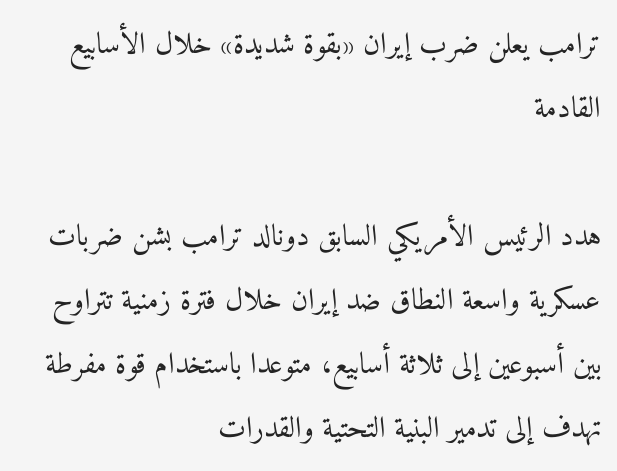ترامب يعلن ضرب إيران «بقوة شديدة» خلال الأسابيع القادمة

هدد الرئيس الأمريكي السابق دونالد ترامب بشن ضربات عسكرية واسعة النطاق ضد إيران خلال فترة زمنية تتراوح بين أسبوعين إلى ثلاثة أسابيع، متوعدا باستخدام قوة مفرطة تهدف إلى تدمير البنية التحتية والقدرات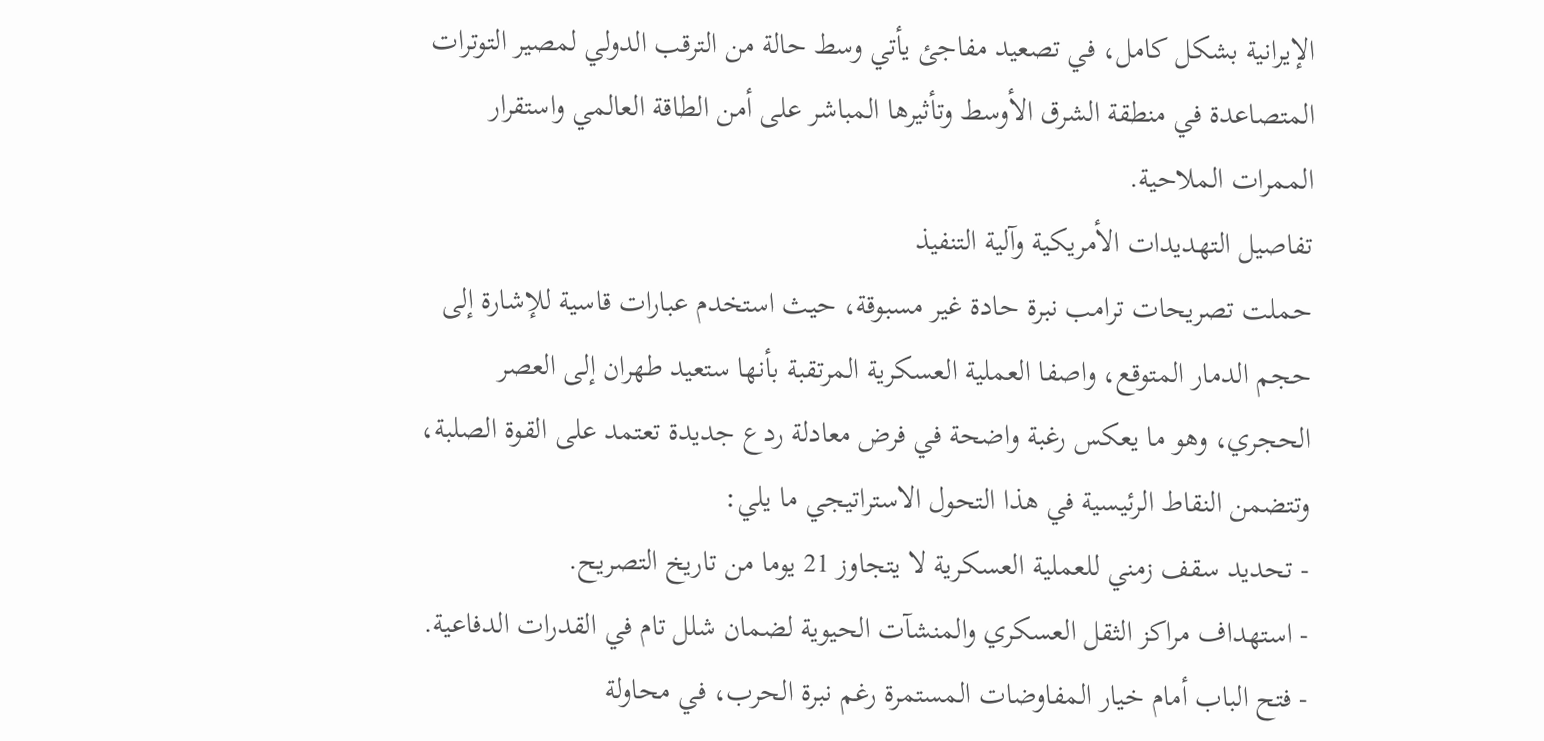الإيرانية بشكل كامل، في تصعيد مفاجئ يأتي وسط حالة من الترقب الدولي لمصير التوترات المتصاعدة في منطقة الشرق الأوسط وتأثيرها المباشر على أمن الطاقة العالمي واستقرار الممرات الملاحية.
تفاصيل التهديدات الأمريكية وآلية التنفيذ
حملت تصريحات ترامب نبرة حادة غير مسبوقة، حيث استخدم عبارات قاسية للإشارة إلى حجم الدمار المتوقع، واصفا العملية العسكرية المرتقبة بأنها ستعيد طهران إلى العصر الحجري، وهو ما يعكس رغبة واضحة في فرض معادلة ردع جديدة تعتمد على القوة الصلبة، وتتضمن النقاط الرئيسية في هذا التحول الاستراتيجي ما يلي:
- تحديد سقف زمني للعملية العسكرية لا يتجاوز 21 يوما من تاريخ التصريح.
- استهداف مراكز الثقل العسكري والمنشآت الحيوية لضمان شلل تام في القدرات الدفاعية.
- فتح الباب أمام خيار المفاوضات المستمرة رغم نبرة الحرب، في محاولة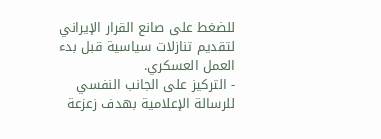للضغط على صانع القرار الإيراني لتقديم تنازلات سياسية قبل بدء العمل العسكري.
- التركيز على الجانب النفسي للرسالة الإعلامية بهدف زعزعة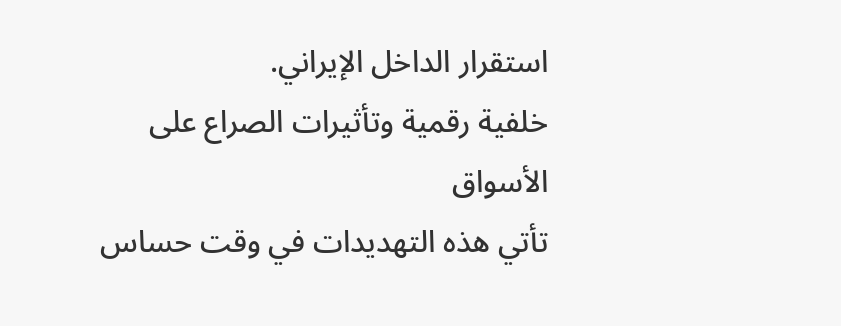استقرار الداخل الإيراني.
خلفية رقمية وتأثيرات الصراع على الأسواق
تأتي هذه التهديدات في وقت حساس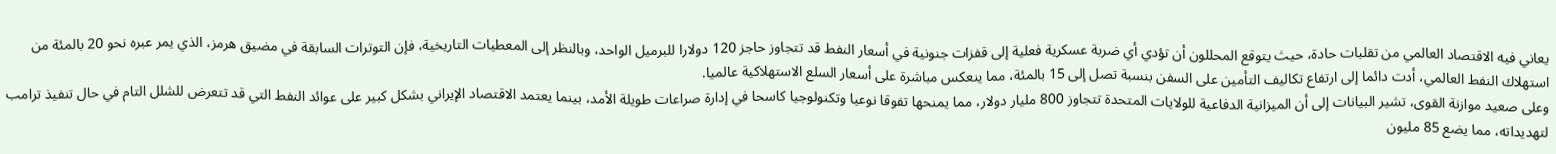يعاني فيه الاقتصاد العالمي من تقلبات حادة، حيث يتوقع المحللون أن تؤدي أي ضربة عسكرية فعلية إلى قفزات جنونية في أسعار النفط قد تتجاوز حاجز 120 دولارا للبرميل الواحد، وبالنظر إلى المعطيات التاريخية، فإن التوترات السابقة في مضيق هرمز، الذي يمر عبره نحو 20 بالمئة من استهلاك النفط العالمي، أدت دائما إلى ارتفاع تكاليف التأمين على السفن بنسبة تصل إلى 15 بالمئة، مما ينعكس مباشرة على أسعار السلع الاستهلاكية عالميا.
وعلى صعيد موازنة القوى، تشير البيانات إلى أن الميزانية الدفاعية للولايات المتحدة تتجاوز 800 مليار دولار، مما يمنحها تفوقا نوعيا وتكنولوجيا كاسحا في إدارة صراعات طويلة الأمد، بينما يعتمد الاقتصاد الإيراني بشكل كبير على عوائد النفط التي قد تتعرض للشلل التام في حال تنفيذ ترامب لتهديداته، مما يضع 85 مليون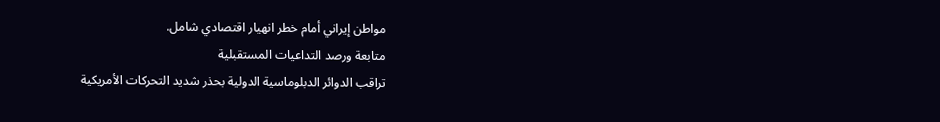مواطن إيراني أمام خطر انهيار اقتصادي شامل.
متابعة ورصد التداعيات المستقبلية
تراقب الدوائر الدبلوماسية الدولية بحذر شديد التحركات الأمريكية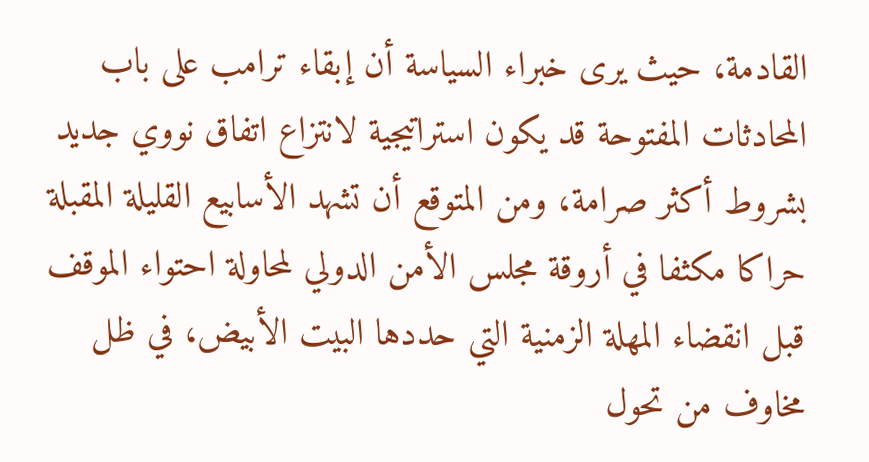القادمة، حيث يرى خبراء السياسة أن إبقاء ترامب على باب المحادثات المفتوحة قد يكون استراتيجية لانتزاع اتفاق نووي جديد بشروط أكثر صرامة، ومن المتوقع أن تشهد الأسابيع القليلة المقبلة حراكا مكثفا في أروقة مجلس الأمن الدولي لمحاولة احتواء الموقف قبل انقضاء المهلة الزمنية التي حددها البيت الأبيض، في ظل مخاوف من تحول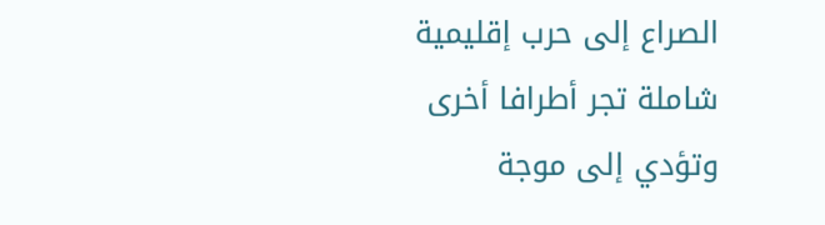الصراع إلى حرب إقليمية شاملة تجر أطرافا أخرى وتؤدي إلى موجة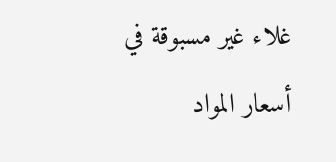غلاء غير مسبوقة في أسعار المواد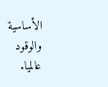الأساسية والوقود عالميا.